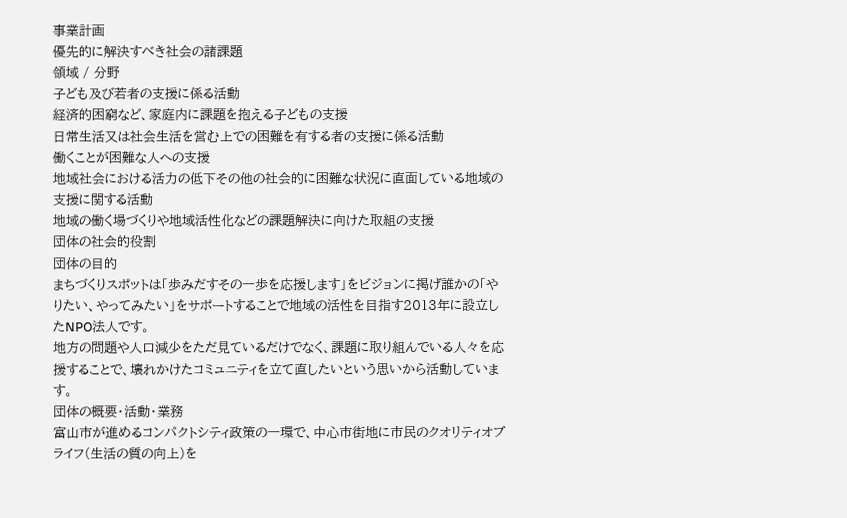事業計画
優先的に解決すべき社会の諸課題
領域 / 分野
子ども及び若者の支援に係る活動
経済的困窮など、家庭内に課題を抱える子どもの支援
日常生活又は社会生活を営む上での困難を有する者の支援に係る活動
働くことが困難な人への支援
地域社会における活力の低下その他の社会的に困難な状況に直面している地域の支援に関する活動
地域の働く場づくりや地域活性化などの課題解決に向けた取組の支援
団体の社会的役割
団体の目的
まちづくりスポットは「歩みだすその一歩を応援します」をビジョンに掲げ誰かの「やりたい、やってみたい」をサポートすることで地域の活性を目指す2013年に設立したNPO法人です。
地方の問題や人口減少をただ見ているだけでなく、課題に取り組んでいる人々を応援することで、壊れかけたコミュニティを立て直したいという思いから活動しています。
団体の概要・活動・業務
富山市が進めるコンパクトシティ政策の一環で、中心市街地に市民のクオリティオブライフ(生活の質の向上)を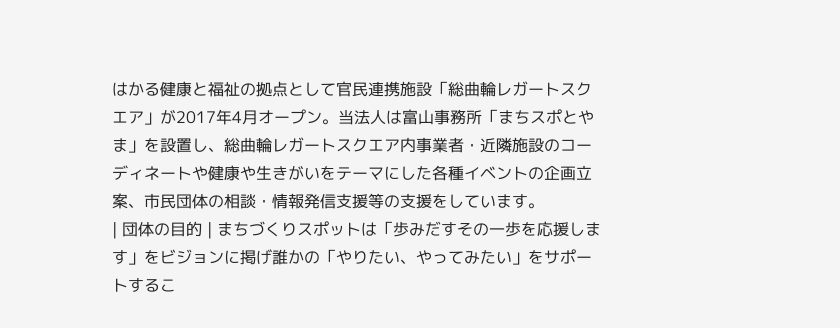はかる健康と福祉の拠点として官民連携施設「総曲輪レガートスクエア」が2017年4月オープン。当法人は富山事務所「まちスポとやま」を設置し、総曲輪レガートスクエア内事業者・近隣施設のコーディネートや健康や生きがいをテーマにした各種イベントの企画立案、市民団体の相談・情報発信支援等の支援をしています。
| 団体の目的 | まちづくりスポットは「歩みだすその一歩を応援します」をビジョンに掲げ誰かの「やりたい、やってみたい」をサポートするこ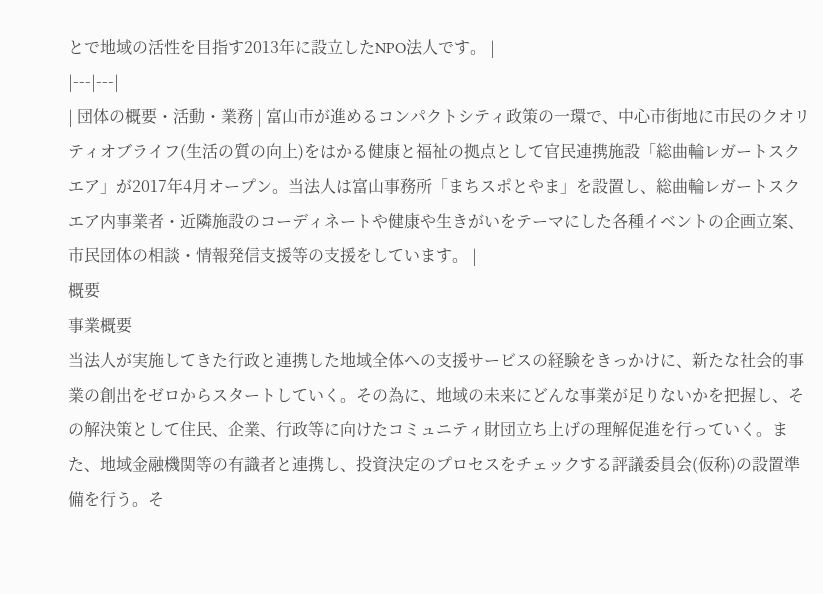とで地域の活性を目指す2013年に設立したNPO法人です。 |
|---|---|
| 団体の概要・活動・業務 | 富山市が進めるコンパクトシティ政策の一環で、中心市街地に市民のクオリティオブライフ(生活の質の向上)をはかる健康と福祉の拠点として官民連携施設「総曲輪レガートスクエア」が2017年4月オープン。当法人は富山事務所「まちスポとやま」を設置し、総曲輪レガートスクエア内事業者・近隣施設のコーディネートや健康や生きがいをテーマにした各種イベントの企画立案、市民団体の相談・情報発信支援等の支援をしています。 |
概要
事業概要
当法人が実施してきた行政と連携した地域全体への支援サービスの経験をきっかけに、新たな社会的事業の創出をゼロからスタートしていく。その為に、地域の未来にどんな事業が足りないかを把握し、その解決策として住民、企業、行政等に向けたコミュニティ財団立ち上げの理解促進を行っていく。また、地域金融機関等の有識者と連携し、投資決定のプロセスをチェックする評議委員会(仮称)の設置準備を行う。そ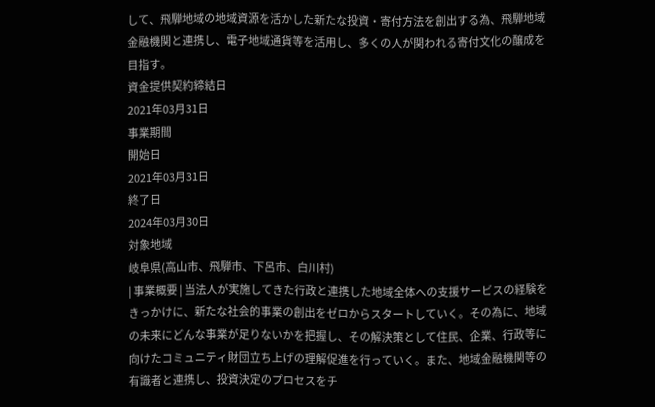して、飛騨地域の地域資源を活かした新たな投資・寄付方法を創出する為、飛騨地域金融機関と連携し、電子地域通貨等を活用し、多くの人が関われる寄付文化の醸成を目指す。
資金提供契約締結日
2021年03月31日
事業期間
開始日
2021年03月31日
終了日
2024年03月30日
対象地域
岐阜県(高山市、飛騨市、下呂市、白川村)
| 事業概要 | 当法人が実施してきた行政と連携した地域全体への支援サービスの経験をきっかけに、新たな社会的事業の創出をゼロからスタートしていく。その為に、地域の未来にどんな事業が足りないかを把握し、その解決策として住民、企業、行政等に向けたコミュニティ財団立ち上げの理解促進を行っていく。また、地域金融機関等の有識者と連携し、投資決定のプロセスをチ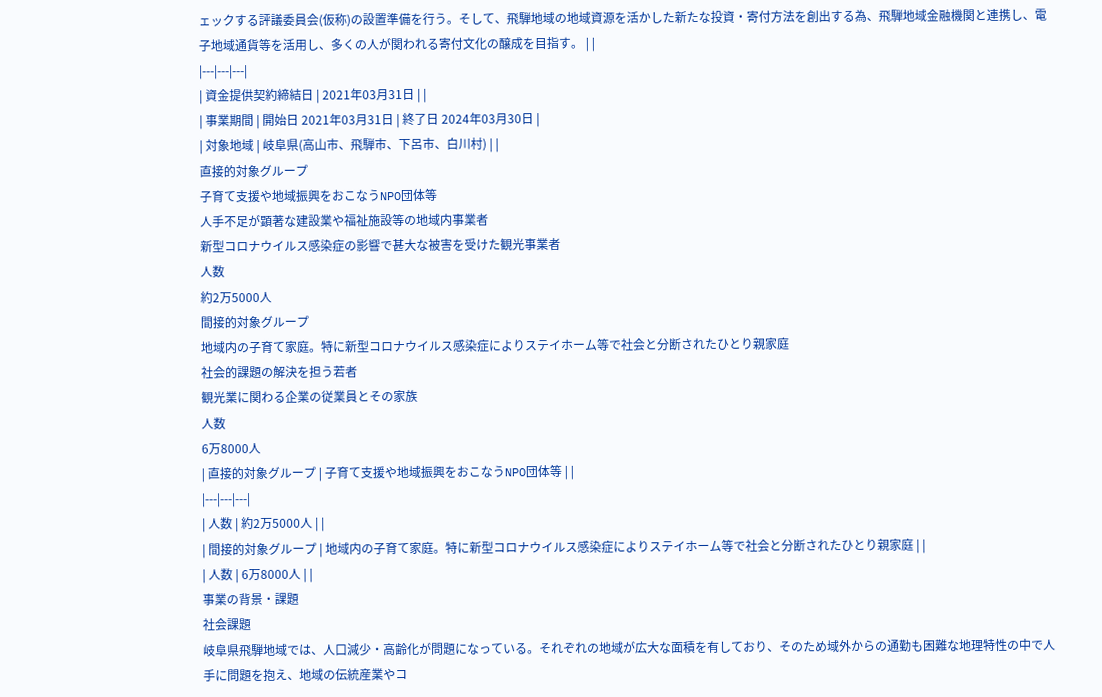ェックする評議委員会(仮称)の設置準備を行う。そして、飛騨地域の地域資源を活かした新たな投資・寄付方法を創出する為、飛騨地域金融機関と連携し、電子地域通貨等を活用し、多くの人が関われる寄付文化の醸成を目指す。 | |
|---|---|---|
| 資金提供契約締結日 | 2021年03月31日 | |
| 事業期間 | 開始日 2021年03月31日 | 終了日 2024年03月30日 |
| 対象地域 | 岐阜県(高山市、飛騨市、下呂市、白川村) | |
直接的対象グループ
子育て支援や地域振興をおこなうNPO団体等
人手不足が顕著な建設業や福祉施設等の地域内事業者
新型コロナウイルス感染症の影響で甚大な被害を受けた観光事業者
人数
約2万5000人
間接的対象グループ
地域内の子育て家庭。特に新型コロナウイルス感染症によりステイホーム等で社会と分断されたひとり親家庭
社会的課題の解決を担う若者
観光業に関わる企業の従業員とその家族
人数
6万8000人
| 直接的対象グループ | 子育て支援や地域振興をおこなうNPO団体等 | |
|---|---|---|
| 人数 | 約2万5000人 | |
| 間接的対象グループ | 地域内の子育て家庭。特に新型コロナウイルス感染症によりステイホーム等で社会と分断されたひとり親家庭 | |
| 人数 | 6万8000人 | |
事業の背景・課題
社会課題
岐阜県飛騨地域では、人口減少・高齢化が問題になっている。それぞれの地域が広大な面積を有しており、そのため域外からの通勤も困難な地理特性の中で人手に問題を抱え、地域の伝統産業やコ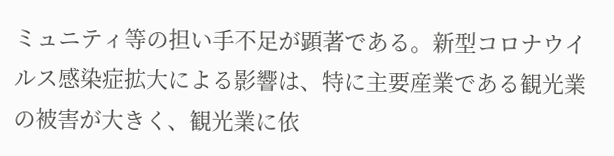ミュニティ等の担い手不足が顕著である。新型コロナウイルス感染症拡大による影響は、特に主要産業である観光業の被害が大きく、観光業に依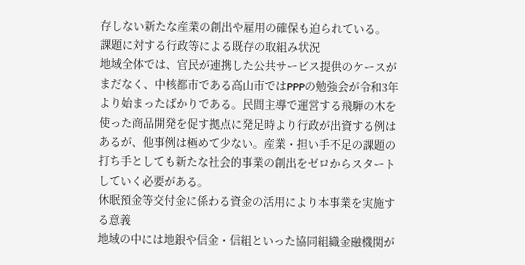存しない新たな産業の創出や雇用の確保も迫られている。
課題に対する行政等による既存の取組み状況
地域全体では、官民が連携した公共サービス提供のケースがまだなく、中核都市である高山市ではPPPの勉強会が令和3年より始まったばかりである。民間主導で運営する飛騨の木を使った商品開発を促す拠点に発足時より行政が出資する例はあるが、他事例は極めて少ない。産業・担い手不足の課題の打ち手としても新たな社会的事業の創出をゼロからスタートしていく必要がある。
休眠預金等交付金に係わる資金の活用により本事業を実施する意義
地域の中には地銀や信金・信組といった協同組織金融機関が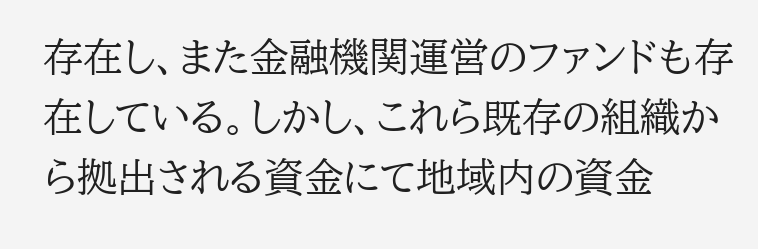存在し、また金融機関運営のファンドも存在している。しかし、これら既存の組織から拠出される資金にて地域内の資金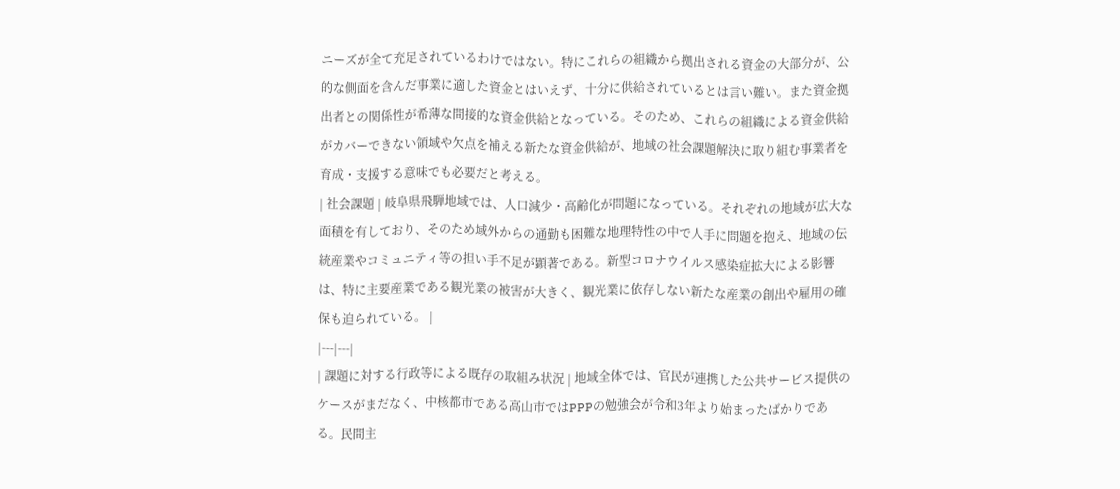ニーズが全て充足されているわけではない。特にこれらの組織から拠出される資金の大部分が、公的な側面を含んだ事業に適した資金とはいえず、十分に供給されているとは言い難い。また資金拠出者との関係性が希薄な間接的な資金供給となっている。そのため、これらの組織による資金供給がカバーできない領域や欠点を補える新たな資金供給が、地域の社会課題解決に取り組む事業者を育成・支援する意味でも必要だと考える。
| 社会課題 | 岐阜県飛騨地域では、人口減少・高齢化が問題になっている。それぞれの地域が広大な面積を有しており、そのため域外からの通勤も困難な地理特性の中で人手に問題を抱え、地域の伝統産業やコミュニティ等の担い手不足が顕著である。新型コロナウイルス感染症拡大による影響は、特に主要産業である観光業の被害が大きく、観光業に依存しない新たな産業の創出や雇用の確保も迫られている。 |
|---|---|
| 課題に対する行政等による既存の取組み状況 | 地域全体では、官民が連携した公共サービス提供のケースがまだなく、中核都市である高山市ではPPPの勉強会が令和3年より始まったばかりである。民間主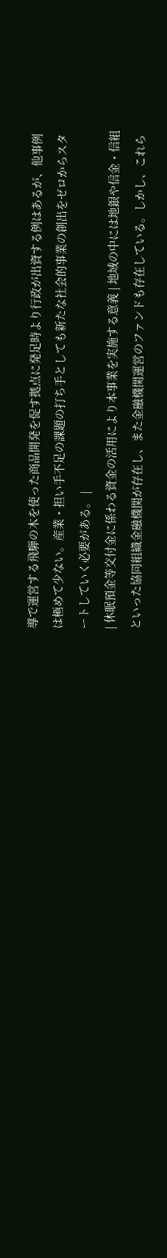導で運営する飛騨の木を使った商品開発を促す拠点に発足時より行政が出資する例はあるが、他事例は極めて少ない。産業・担い手不足の課題の打ち手としても新たな社会的事業の創出をゼロからスタートしていく必要がある。 |
| 休眠預金等交付金に係わる資金の活用により本事業を実施する意義 | 地域の中には地銀や信金・信組といった協同組織金融機関が存在し、また金融機関運営のファンドも存在している。しかし、これら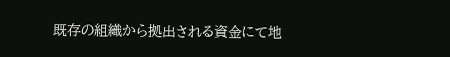既存の組織から拠出される資金にて地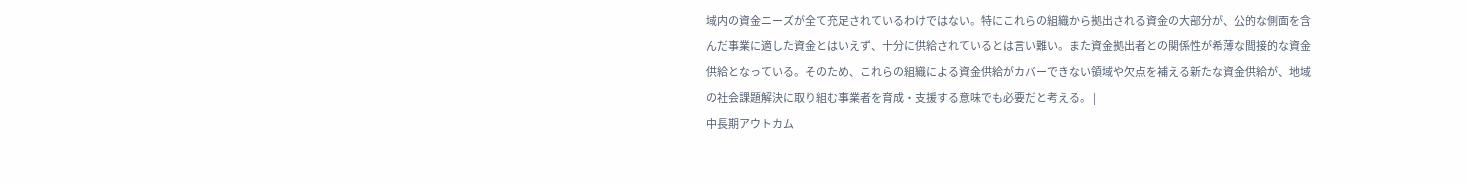域内の資金ニーズが全て充足されているわけではない。特にこれらの組織から拠出される資金の大部分が、公的な側面を含んだ事業に適した資金とはいえず、十分に供給されているとは言い難い。また資金拠出者との関係性が希薄な間接的な資金供給となっている。そのため、これらの組織による資金供給がカバーできない領域や欠点を補える新たな資金供給が、地域の社会課題解決に取り組む事業者を育成・支援する意味でも必要だと考える。 |
中長期アウトカム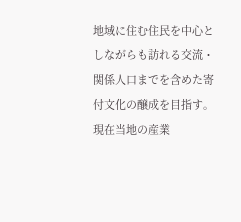地域に住む住民を中心としながらも訪れる交流・関係人口までを含めた寄付文化の醸成を目指す。現在当地の産業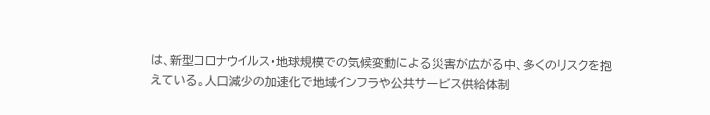は、新型コロナウイルス・地球規模での気候変動による災害が広がる中、多くのリスクを抱えている。人口減少の加速化で地域インフラや公共サービス供給体制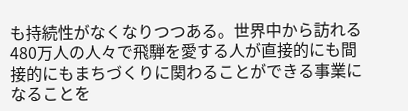も持続性がなくなりつつある。世界中から訪れる480万人の人々で飛騨を愛する人が直接的にも間接的にもまちづくりに関わることができる事業になることを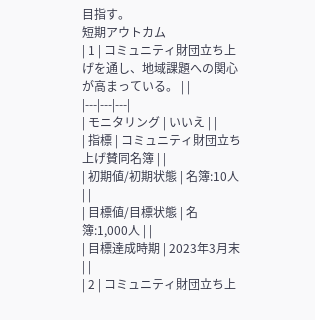目指す。
短期アウトカム
| 1 | コミュニティ財団立ち上げを通し、地域課題への関心が高まっている。 | |
|---|---|---|
| モニタリング | いいえ | |
| 指標 | コミュニティ財団立ち上げ賛同名簿 | |
| 初期値/初期状態 | 名簿:10人 | |
| 目標値/目標状態 | 名簿:1,000人 | |
| 目標達成時期 | 2023年3月末 | |
| 2 | コミュニティ財団立ち上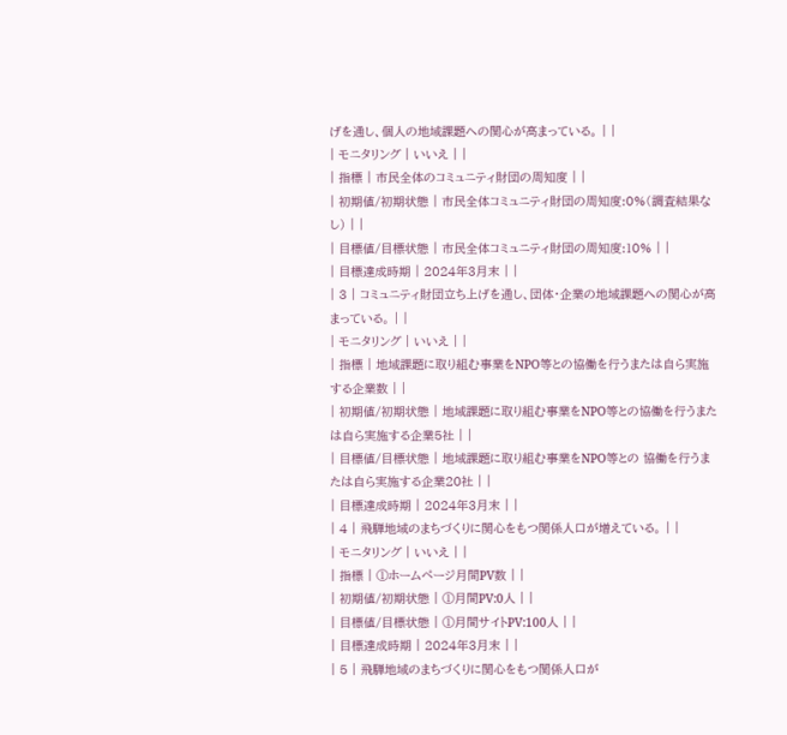げを通し、個人の地域課題への関心が高まっている。 | |
| モニタリング | いいえ | |
| 指標 | 市民全体のコミュニティ財団の周知度 | |
| 初期値/初期状態 | 市民全体コミュニティ財団の周知度:0%(調査結果なし) | |
| 目標値/目標状態 | 市民全体コミュニティ財団の周知度:10% | |
| 目標達成時期 | 2024年3月末 | |
| 3 | コミュニティ財団立ち上げを通し、団体・企業の地域課題への関心が高まっている。 | |
| モニタリング | いいえ | |
| 指標 | 地域課題に取り組む事業をNPO等との協働を行うまたは自ら実施する企業数 | |
| 初期値/初期状態 | 地域課題に取り組む事業をNPO等との協働を行うまたは自ら実施する企業5社 | |
| 目標値/目標状態 | 地域課題に取り組む事業をNPO等との 協働を行うまたは自ら実施する企業20社 | |
| 目標達成時期 | 2024年3月末 | |
| 4 | 飛騨地域のまちづくりに関心をもつ関係人口が増えている。 | |
| モニタリング | いいえ | |
| 指標 | ①ホームページ月間PV数 | |
| 初期値/初期状態 | ①月間PV:0人 | |
| 目標値/目標状態 | ①月間サイトPV:100人 | |
| 目標達成時期 | 2024年3月末 | |
| 5 | 飛騨地域のまちづくりに関心をもつ関係人口が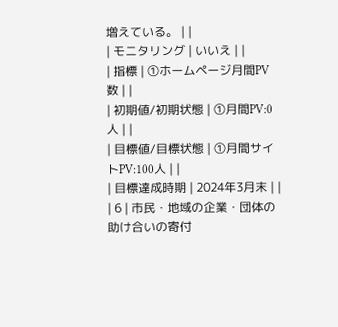増えている。 | |
| モニタリング | いいえ | |
| 指標 | ①ホームページ月間PV数 | |
| 初期値/初期状態 | ①月間PV:0人 | |
| 目標値/目標状態 | ①月間サイトPV:100人 | |
| 目標達成時期 | 2024年3月末 | |
| 6 | 市民・地域の企業・団体の助け合いの寄付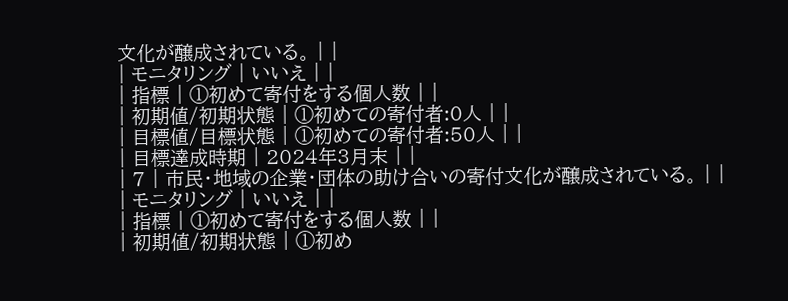文化が醸成されている。 | |
| モニタリング | いいえ | |
| 指標 | ①初めて寄付をする個人数 | |
| 初期値/初期状態 | ①初めての寄付者:0人 | |
| 目標値/目標状態 | ①初めての寄付者:50人 | |
| 目標達成時期 | 2024年3月末 | |
| 7 | 市民・地域の企業・団体の助け合いの寄付文化が醸成されている。 | |
| モニタリング | いいえ | |
| 指標 | ①初めて寄付をする個人数 | |
| 初期値/初期状態 | ①初め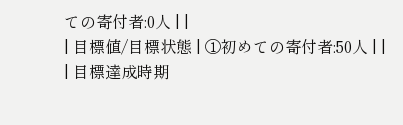ての寄付者:0人 | |
| 目標値/目標状態 | ①初めての寄付者:50人 | |
| 目標達成時期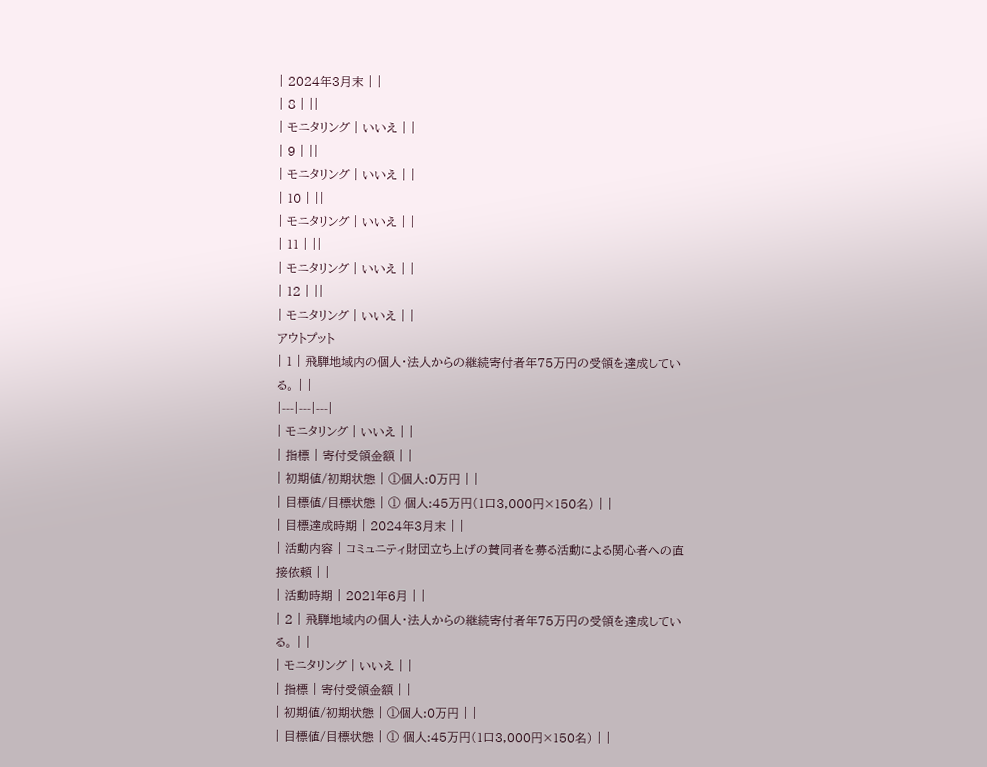| 2024年3月末 | |
| 8 | ||
| モニタリング | いいえ | |
| 9 | ||
| モニタリング | いいえ | |
| 10 | ||
| モニタリング | いいえ | |
| 11 | ||
| モニタリング | いいえ | |
| 12 | ||
| モニタリング | いいえ | |
アウトプット
| 1 | 飛騨地域内の個人・法人からの継続寄付者年75万円の受領を達成している。 | |
|---|---|---|
| モニタリング | いいえ | |
| 指標 | 寄付受領金額 | |
| 初期値/初期状態 | ①個人:0万円 | |
| 目標値/目標状態 | ① 個人:45万円(1口3,000円×150名) | |
| 目標達成時期 | 2024年3月末 | |
| 活動内容 | コミュニティ財団立ち上げの賛同者を募る活動による関心者への直接依頼 | |
| 活動時期 | 2021年6月 | |
| 2 | 飛騨地域内の個人・法人からの継続寄付者年75万円の受領を達成している。 | |
| モニタリング | いいえ | |
| 指標 | 寄付受領金額 | |
| 初期値/初期状態 | ①個人:0万円 | |
| 目標値/目標状態 | ① 個人:45万円(1口3,000円×150名) | |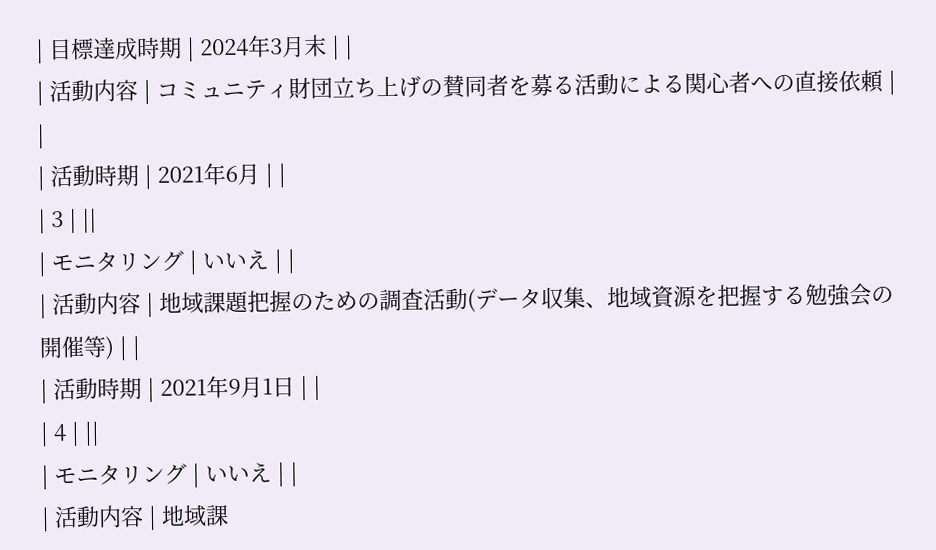| 目標達成時期 | 2024年3月末 | |
| 活動内容 | コミュニティ財団立ち上げの賛同者を募る活動による関心者への直接依頼 | |
| 活動時期 | 2021年6月 | |
| 3 | ||
| モニタリング | いいえ | |
| 活動内容 | 地域課題把握のための調査活動(データ収集、地域資源を把握する勉強会の開催等) | |
| 活動時期 | 2021年9月1日 | |
| 4 | ||
| モニタリング | いいえ | |
| 活動内容 | 地域課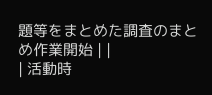題等をまとめた調査のまとめ作業開始 | |
| 活動時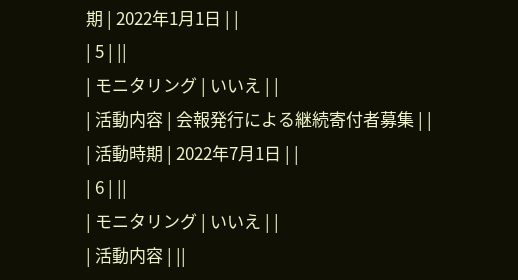期 | 2022年1月1日 | |
| 5 | ||
| モニタリング | いいえ | |
| 活動内容 | 会報発行による継続寄付者募集 | |
| 活動時期 | 2022年7月1日 | |
| 6 | ||
| モニタリング | いいえ | |
| 活動内容 | ||